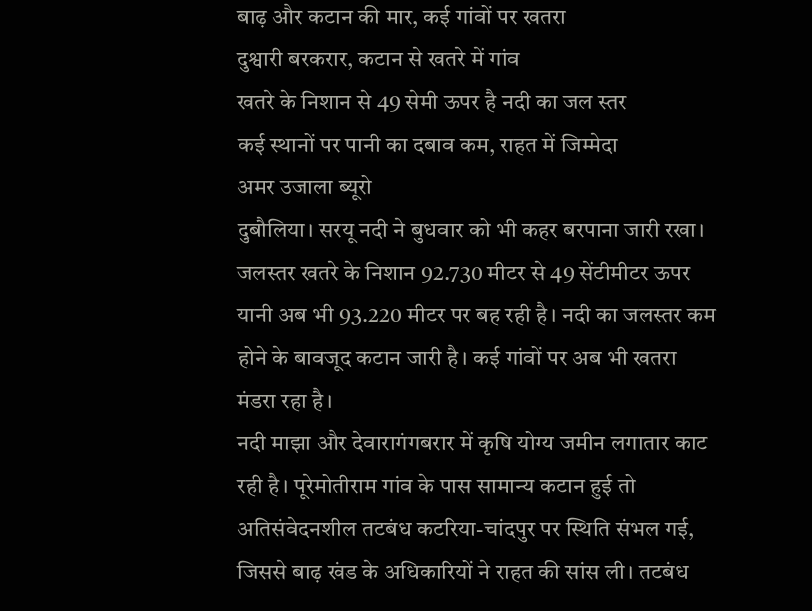बाढ़ और कटान की मार, कई गांवों पर खतरा
दुश्वारी बरकरार, कटान से खतरे में गांव
खतरे के निशान से 49 सेमी ऊपर है नदी का जल स्तर
कई स्थानों पर पानी का दबाव कम, राहत में जिम्मेदा
अमर उजाला ब्यूरो
दुबौलिया। सरयू नदी ने बुधवार को भी कहर बरपाना जारी रखा। जलस्तर खतरे के निशान 92.730 मीटर से 49 सेंटीमीटर ऊपर यानी अब भी 93.220 मीटर पर बह रही है। नदी का जलस्तर कम होने के बावजूद कटान जारी है। कई गांवों पर अब भी खतरा मंडरा रहा है।
नदी माझा और देवारागंगबरार में कृषि योग्य जमीन लगातार काट रही है। पूरेमोतीराम गांव के पास सामान्य कटान हुई तो अतिसंवेदनशील तटबंध कटरिया-चांदपुर पर स्थिति संभल गई, जिससे बाढ़ खंड के अधिकारियों ने राहत की सांस ली। तटबंध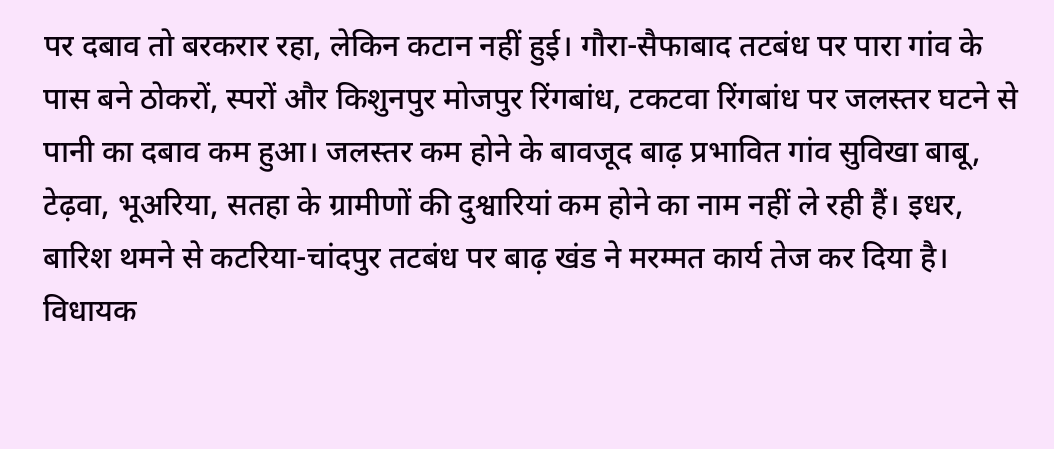पर दबाव तो बरकरार रहा, लेकिन कटान नहीं हुई। गौरा-सैफाबाद तटबंध पर पारा गांव के पास बने ठोकरों, स्परों और किशुनपुर मोजपुर रिंगबांध, टकटवा रिंगबांध पर जलस्तर घटने से पानी का दबाव कम हुआ। जलस्तर कम होने के बावजूद बाढ़ प्रभावित गांव सुविखा बाबू, टेढ़वा, भूअरिया, सतहा के ग्रामीणों की दुश्वारियां कम होने का नाम नहीं ले रही हैं। इधर, बारिश थमने से कटरिया-चांदपुर तटबंध पर बाढ़ खंड ने मरम्मत कार्य तेज कर दिया है।
विधायक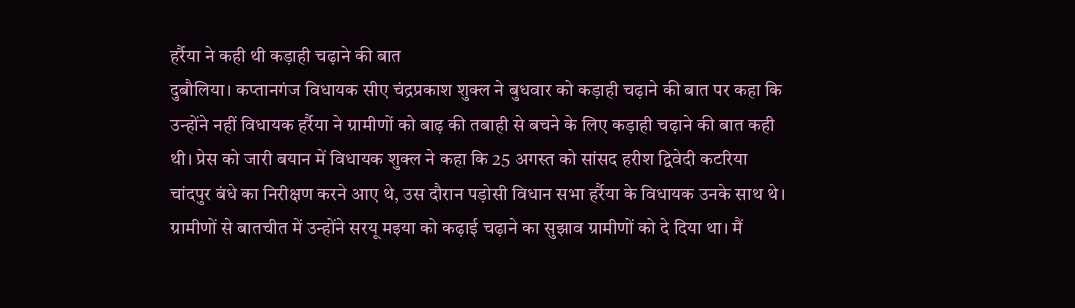हर्रैया ने कही थी कड़ाही चढ़ाने की बात
दुबौलिया। कप्तानगंज विधायक सीए चंद्रप्रकाश शुक्ल ने बुधवार को कड़ाही चढ़ाने की बात पर कहा कि उन्होंने नहीं विधायक हर्रैया ने ग्रामीणों को बाढ़ की तबाही से बचने के लिए कड़ाही चढ़ाने की बात कही थी। प्रेस को जारी बयान में विधायक शुक्ल ने कहा कि 25 अगस्त को सांसद हरीश द्विवेदी कटरिया चांदपुर बंधे का निरीक्षण करने आए थे, उस दौरान पड़ोसी विधान सभा हर्रैया के विधायक उनके साथ थे। ग्रामीणों से बातचीत में उन्होंने सरयू मइया को कढ़ाई चढ़ाने का सुझाव ग्रामीणों को दे दिया था। मैं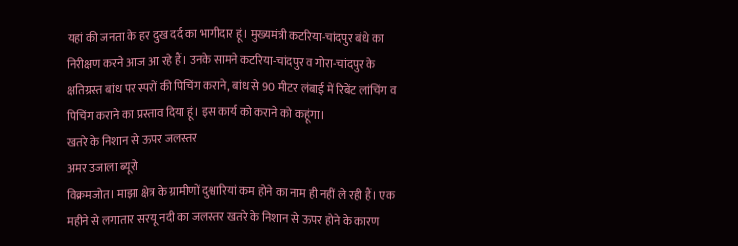यहां की जनता के हर दुख दर्द का भागीदार हूं। मुख्यमंत्री कटरिया-चांदपुर बंधे का निरीक्षण करने आज आ रहे हैं। उनके सामने कटरिया-चांदपुर व गोरा-चांदपुर के क्षतिग्रस्त बांध पर स्परों की पिचिंग कराने, बांध से 90 मीटर लंबाई में रिबेंट लांचिंग व पिचिंग कराने का प्रस्ताव दिया हूं। इस कार्य को कराने को कहूंगा।
खतरे के निशान से ऊपर जलस्तर
अमर उजाला ब्यूरो
विक्रमजोत। माझा क्षेत्र के ग्रामीणों दुश्वारियां कम होने का नाम ही नहीं ले रही हैं। एक महीने से लगातार सरयू नदी का जलस्तर खतरे के निशान से ऊपर होने के कारण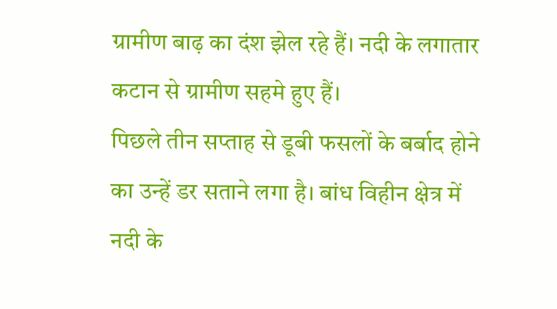ग्रामीण बाढ़ का दंश झेल रहे हैं। नदी के लगातार कटान से ग्रामीण सहमे हुए हैं।
पिछले तीन सप्ताह से डूबी फसलों के बर्बाद होने का उन्हें डर सताने लगा है। बांध विहीन क्षेत्र में नदी के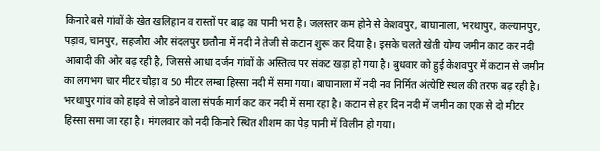किनारे बसे गांवों के खेत खलिहान व रास्तों पर बाढ़ का पानी भरा है। जलस्तर कम होने से केशवपुर, बाघानाला, भरथापुर, कल्यानपुर, पड़ाव, चानपुर, सहजौरा और संदलपुर छतौना में नदी ने तेजी से कटान शुरू कर दिया है। इसके चलते खेती योग्य जमीन काट कर नदी आबादी की ओर बढ़ रही है, जिससे आधा दर्जन गांवों के अस्तित्व पर संकट खड़ा हो गया है। बुधवार को हुई केशवपुर में कटान से जमीन का लगभग चार मीटर चौड़ा व 50 मीटर लम्बा हिस्सा नदी में समा गया। बाघानाला में नदी नव निर्मित अंत्येष्टि स्थल की तरफ बढ़ रही है। भरथापुर गांव को हाइवे से जोडने वाला संपर्क मार्ग कट कर नदी में समा रहा है। कटान से हर दिन नदी में जमीन का एक से दो मीटर हिस्सा समा जा रहा है। मंगलवार को नदी किनारे स्थित शीशम का पेड़ पानी में विलीन हो गया।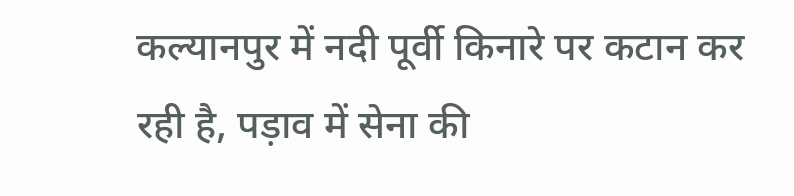कल्यानपुर में नदी पूर्वी किनारे पर कटान कर रही है, पड़ाव में सेना की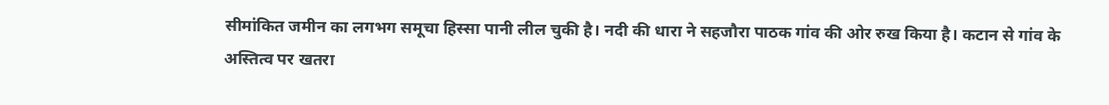सीमांकित जमीन का लगभग समूचा हिस्सा पानी लील चुकी है। नदी की धारा ने सहजौरा पाठक गांव की ओर रुख किया है। कटान से गांव के अस्तित्व पर खतरा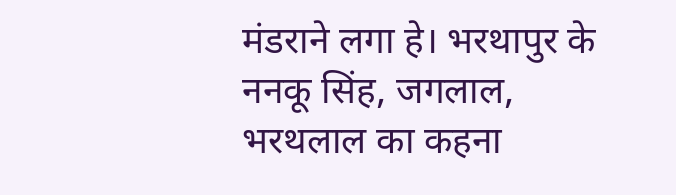मंडराने लगा हे। भरथापुर के ननकू सिंह, जगलाल, भरथलाल का कहना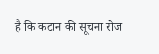है कि कटान की सूचना रोज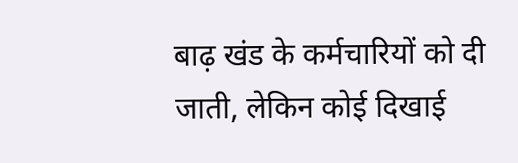बाढ़ खंड के कर्मचारियों को दी जाती, लेकिन कोई दिखाई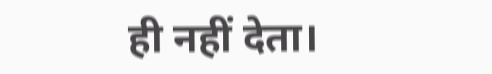ही नहीं देता।